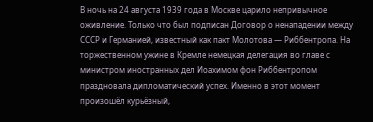В ночь на 24 августа 1939 года в Москве царило непривычное оживление. Только что был подписан Договор о ненападении между СССР и Германией, известный как пакт Молотова — Риббентропа. На торжественном ужине в Кремле немецкая делегация во главе с министром иностранных дел Иоахимом фон Риббентропом праздновала дипломатический успех. Именно в этот момент произошёл курьёзный,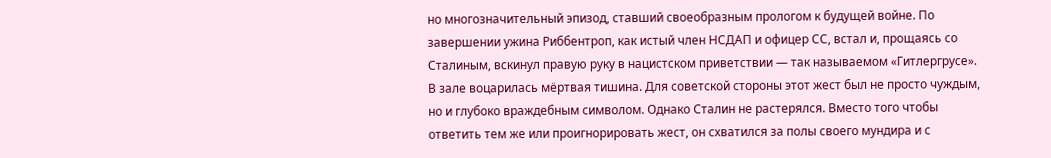но многозначительный эпизод, ставший своеобразным прологом к будущей войне. По завершении ужина Риббентроп, как истый член НСДАП и офицер СС, встал и, прощаясь со Сталиным, вскинул правую руку в нацистском приветствии — так называемом «Гитлергрусе». В зале воцарилась мёртвая тишина. Для советской стороны этот жест был не просто чуждым, но и глубоко враждебным символом. Однако Сталин не растерялся. Вместо того чтобы ответить тем же или проигнорировать жест, он схватился за полы своего мундира и с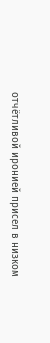отчётливой иронией присел в низком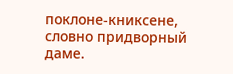поклоне-книксене, словно придворный даме.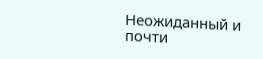Неожиданный и почти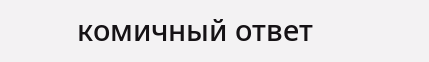комичный ответ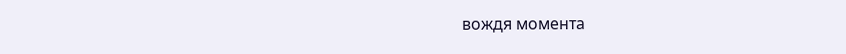вождя момента